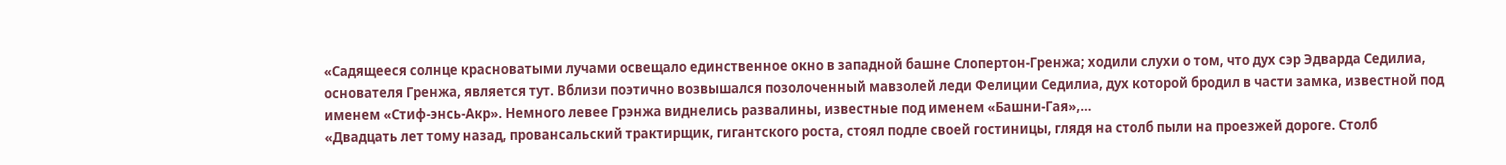«Садящееся солнце красноватыми лучами освещало единственное окно в западной башне Слопертон-Гренжа; ходили слухи о том, что дух сэр Эдварда Седилиа, основателя Гренжа, является тут. Вблизи поэтично возвышался позолоченный мавзолей леди Фелиции Седилиа, дух которой бродил в части замка, известной под именем «Стиф-энсь-Акр». Немного левее Грэнжа виднелись развалины, известные под именем «Башни-Гая»,…
«Двадцать лет тому назад, провансальский трактирщик, гигантского роста, стоял подле своей гостиницы, глядя на столб пыли на проезжей дороге. Столб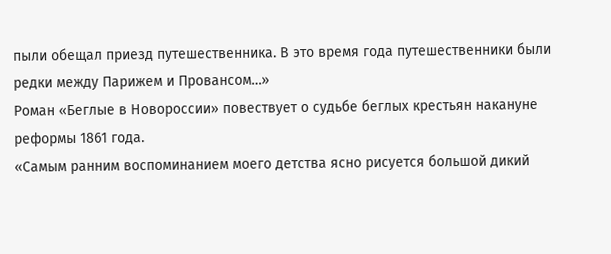пыли обещал приезд путешественника. В это время года путешественники были редки между Парижем и Провансом…»
Роман «Беглые в Новороссии» повествует о судьбе беглых крестьян накануне реформы 1861 года.
«Самым ранним воспоминанием моего детства ясно рисуется большой дикий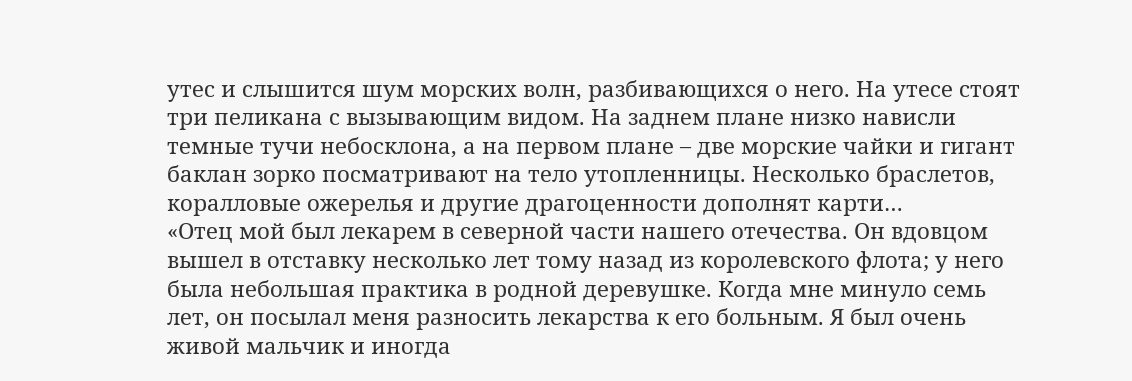утес и слышится шум морских волн, разбивающихся о него. На утесе стоят три пеликана с вызывающим видом. На заднем плане низко нависли темные тучи небосклона, а на первом плане – две морские чайки и гигант баклан зорко посматривают на тело утопленницы. Несколько браслетов, коралловые ожерелья и другие драгоценности дополнят карти…
«Отец мой был лекарем в северной части нашего отечества. Он вдовцом вышел в отставку несколько лет тому назад из королевского флота; у него была небольшая практика в родной деревушке. Когда мне минуло семь лет, он посылал меня разносить лекарства к его больным. Я был очень живой мальчик и иногда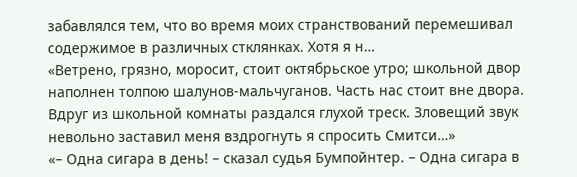забавлялся тем, что во время моих странствований перемешивал содержимое в различных стклянках. Хотя я н…
«Ветрено, грязно, моросит, стоит октябрьское утро; школьной двор наполнен толпою шалунов-мальчуганов. Часть нас стоит вне двора. Вдруг из школьной комнаты раздался глухой треск. Зловещий звук невольно заставил меня вздрогнуть я спросить Смитси…»
«– Одна сигара в день! – сказал судья Бумпойнтер. – Одна сигара в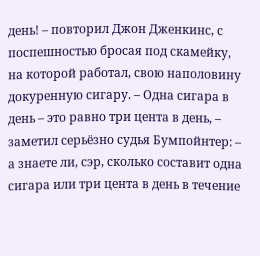день! – повторил Джон Дженкинс, с поспешностью бросая под скамейку, на которой работал, свою наполовину докуренную сигару. – Одна сигара в день – это равно три цента в день, – заметил серьёзно судья Бумпойнтер: – а знаете ли, сэр, сколько составит одна сигара или три цента в день в течение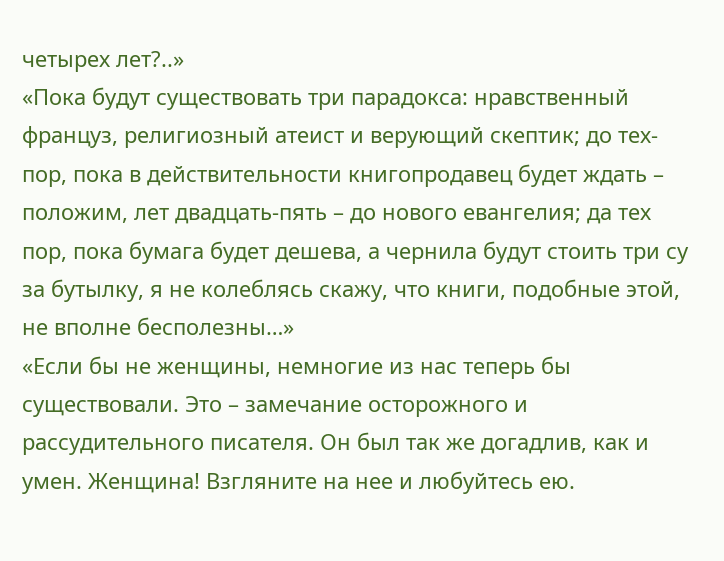четырех лет?..»
«Пока будут существовать три парадокса: нравственный француз, религиозный атеист и верующий скептик; до тех-пор, пока в действительности книгопродавец будет ждать – положим, лет двадцать-пять – до нового евангелия; да тех пор, пока бумага будет дешева, а чернила будут стоить три су за бутылку, я не колеблясь скажу, что книги, подобные этой, не вполне бесполезны…»
«Если бы не женщины, немногие из нас теперь бы существовали. Это – замечание осторожного и рассудительного писателя. Он был так же догадлив, как и умен. Женщина! Взгляните на нее и любуйтесь ею.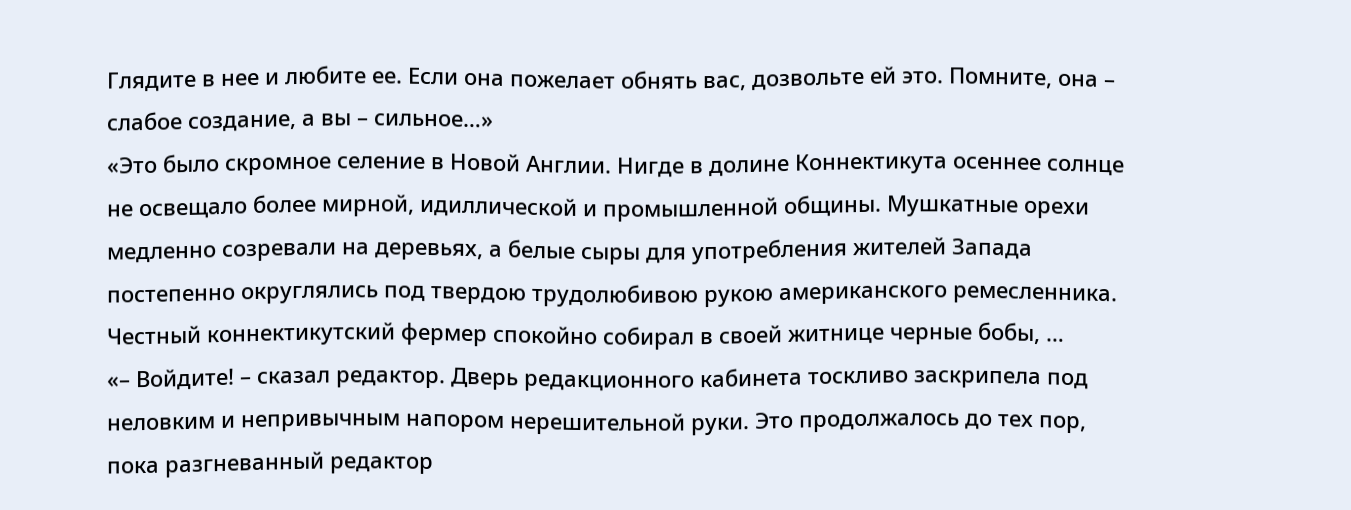Глядите в нее и любите ее. Если она пожелает обнять вас, дозвольте ей это. Помните, она – слабое создание, а вы – сильное…»
«Это было скромное селение в Новой Англии. Нигде в долине Коннектикута осеннее солнце не освещало более мирной, идиллической и промышленной общины. Мушкатные орехи медленно созревали на деревьях, а белые сыры для употребления жителей Запада постепенно округлялись под твердою трудолюбивою рукою американского ремесленника. Честный коннектикутский фермер спокойно собирал в своей житнице черные бобы, …
«– Войдите! – сказал редактор. Дверь редакционного кабинета тоскливо заскрипела под неловким и непривычным напором нерешительной руки. Это продолжалось до тех пор, пока разгневанный редактор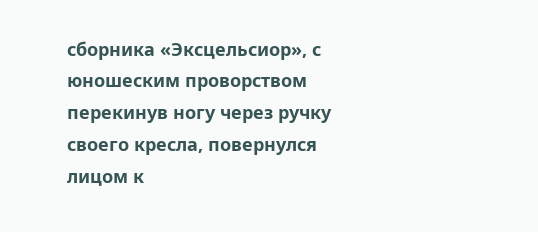сборника «Эксцельсиор», с юношеским проворством перекинув ногу через ручку своего кресла, повернулся лицом к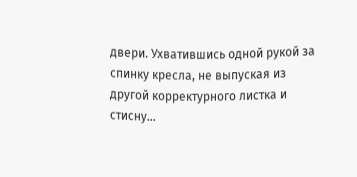двери. Ухватившись одной рукой за спинку кресла, не выпуская из другой корректурного листка и стисну…